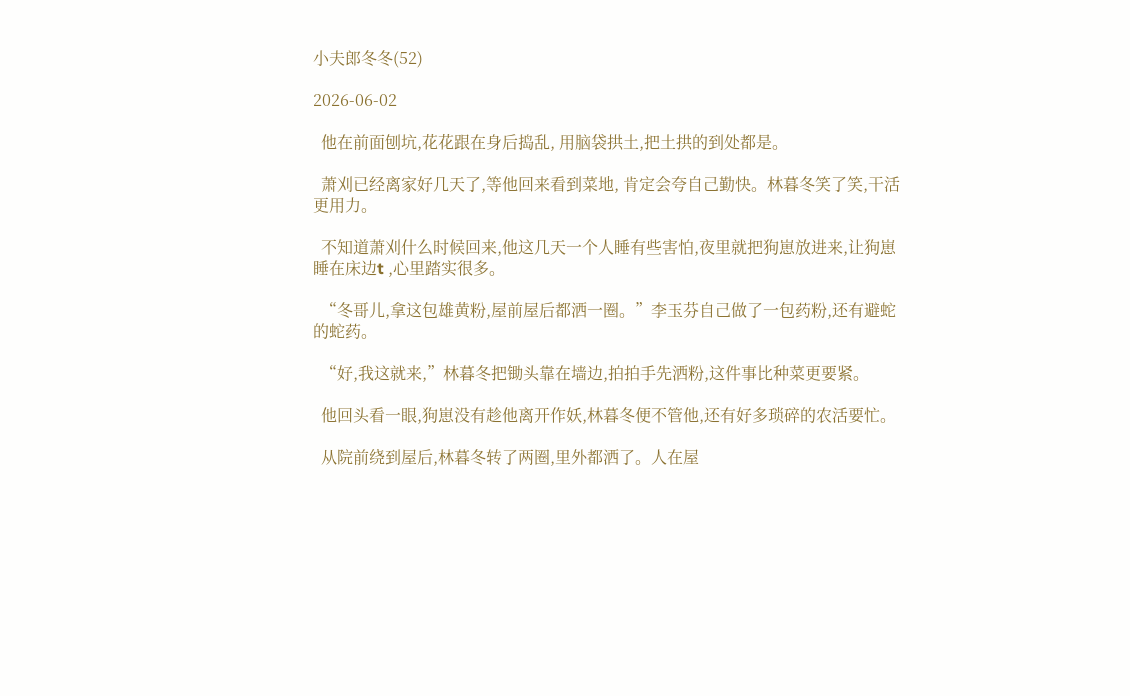小夫郎冬冬(52)

2026-06-02

  他在前面刨坑,花花跟在身后捣乱, 用脑袋拱土,把土拱的到处都是。

  萧刈已经离家好几天了,等他回来看到菜地, 肯定会夸自己勤快。林暮冬笑了笑,干活更用力。

  不知道萧刈什么时候回来,他这几天一个人睡有些害怕,夜里就把狗崽放进来,让狗崽睡在床边t ,心里踏实很多。

  “冬哥儿,拿这包雄黄粉,屋前屋后都洒一圈。”李玉芬自己做了一包药粉,还有避蛇的蛇药。

  “好,我这就来,”林暮冬把锄头靠在墙边,拍拍手先洒粉,这件事比种菜更要紧。

  他回头看一眼,狗崽没有趁他离开作妖,林暮冬便不管他,还有好多琐碎的农活要忙。

  从院前绕到屋后,林暮冬转了两圈,里外都洒了。人在屋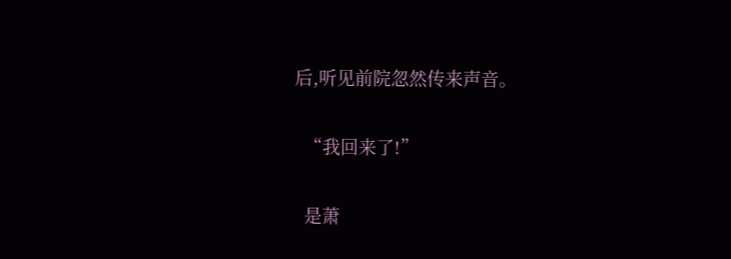后,听见前院忽然传来声音。

  “我回来了!”

  是萧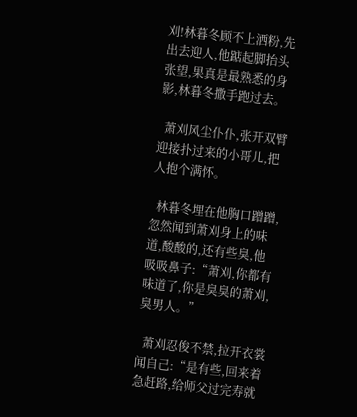刈!林暮冬顾不上洒粉,先出去迎人,他踮起脚抬头张望,果真是最熟悉的身影,林暮冬撒手跑过去。

  萧刈风尘仆仆,张开双臂迎接扑过来的小哥儿,把人抱个满怀。

  林暮冬埋在他胸口蹭蹭,忽然闻到萧刈身上的味道,酸酸的,还有些臭,他吸吸鼻子:“萧刈,你都有味道了,你是臭臭的萧刈,臭男人。”

  萧刈忍俊不禁,拉开衣裳闻自己:“是有些,回来着急赶路,给师父过完寿就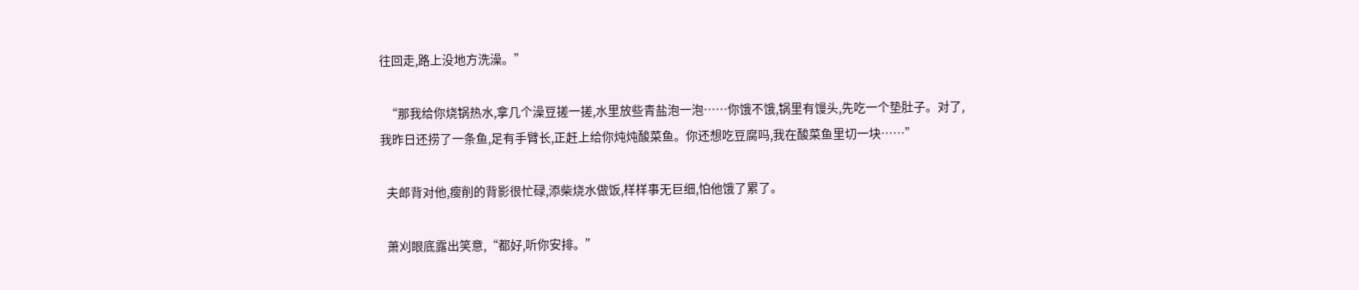往回走,路上没地方洗澡。”

  “那我给你烧锅热水,拿几个澡豆搓一搓,水里放些青盐泡一泡……你饿不饿,锅里有馒头,先吃一个垫肚子。对了,我昨日还捞了一条鱼,足有手臂长,正赶上给你炖炖酸菜鱼。你还想吃豆腐吗,我在酸菜鱼里切一块……”

  夫郎背对他,瘦削的背影很忙碌,添柴烧水做饭,样样事无巨细,怕他饿了累了。

  萧刈眼底露出笑意,“都好,听你安排。”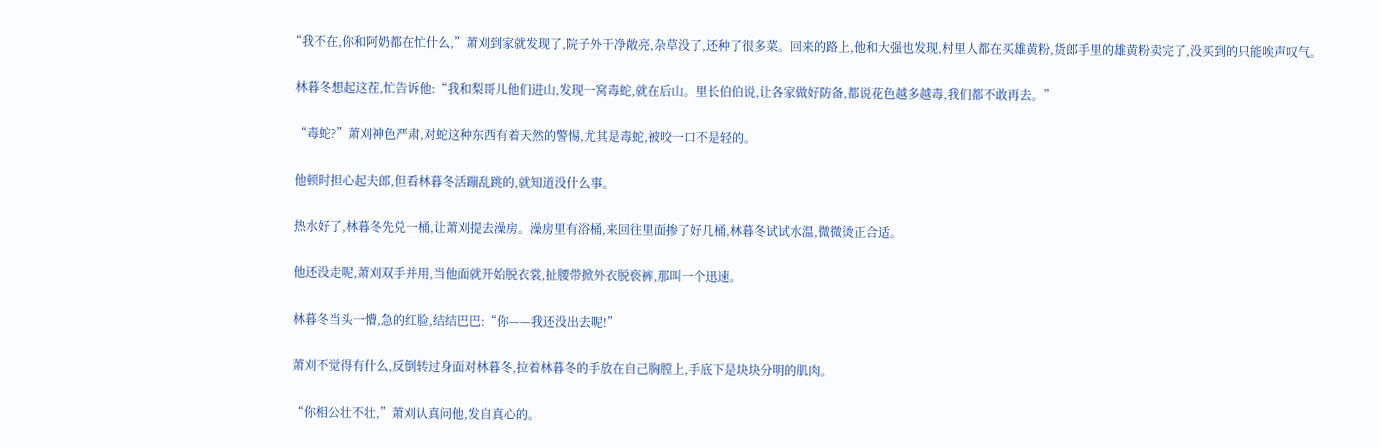“我不在,你和阿奶都在忙什么,”萧刈到家就发现了,院子外干净敞亮,杂草没了,还种了很多菜。回来的路上,他和大强也发现,村里人都在买雄黄粉,货郎手里的雄黄粉卖完了,没买到的只能唉声叹气。

  林暮冬想起这茬,忙告诉他:“我和梨哥儿他们进山,发现一窝毒蛇,就在后山。里长伯伯说,让各家做好防备,都说花色越多越毒,我们都不敢再去。”

  “毒蛇?”萧刈神色严肃,对蛇这种东西有着天然的警惕,尤其是毒蛇,被咬一口不是轻的。

  他顿时担心起夫郎,但看林暮冬活蹦乱跳的,就知道没什么事。

  热水好了,林暮冬先兑一桶,让萧刈提去澡房。澡房里有浴桶,来回往里面掺了好几桶,林暮冬试试水温,微微烫正合适。

  他还没走呢,萧刈双手并用,当他面就开始脱衣裳,扯腰带掀外衣脱亵裤,那叫一个迅速。

  林暮冬当头一懵,急的红脸,结结巴巴:“你——我还没出去呢!”

  萧刈不觉得有什么,反倒转过身面对林暮冬,拉着林暮冬的手放在自己胸膛上,手底下是块块分明的肌肉。

  “你相公壮不壮,”萧刈认真问他,发自真心的。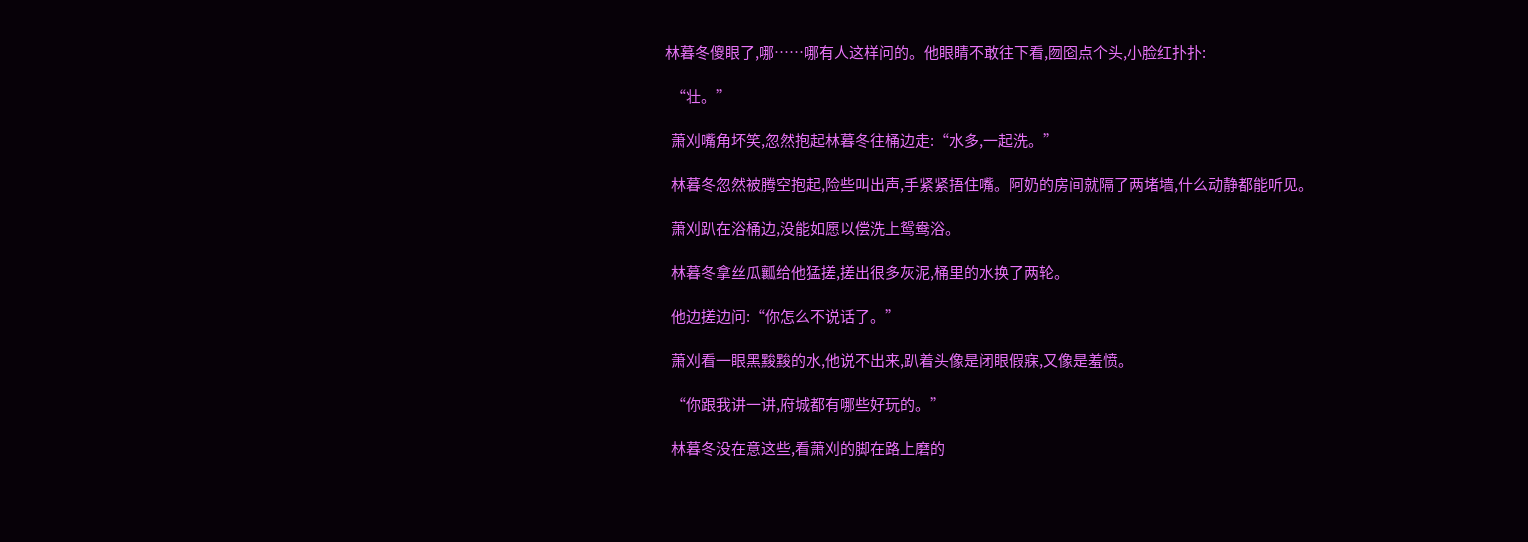林暮冬傻眼了,哪……哪有人这样问的。他眼睛不敢往下看,囫囵点个头,小脸红扑扑:

  “壮。”

  萧刈嘴角坏笑,忽然抱起林暮冬往桶边走:“水多,一起洗。”

  林暮冬忽然被腾空抱起,险些叫出声,手紧紧捂住嘴。阿奶的房间就隔了两堵墙,什么动静都能听见。

  萧刈趴在浴桶边,没能如愿以偿洗上鸳鸯浴。

  林暮冬拿丝瓜瓤给他猛搓,搓出很多灰泥,桶里的水换了两轮。

  他边搓边问:“你怎么不说话了。”

  萧刈看一眼黑黢黢的水,他说不出来,趴着头像是闭眼假寐,又像是羞愤。

  “你跟我讲一讲,府城都有哪些好玩的。”

  林暮冬没在意这些,看萧刈的脚在路上磨的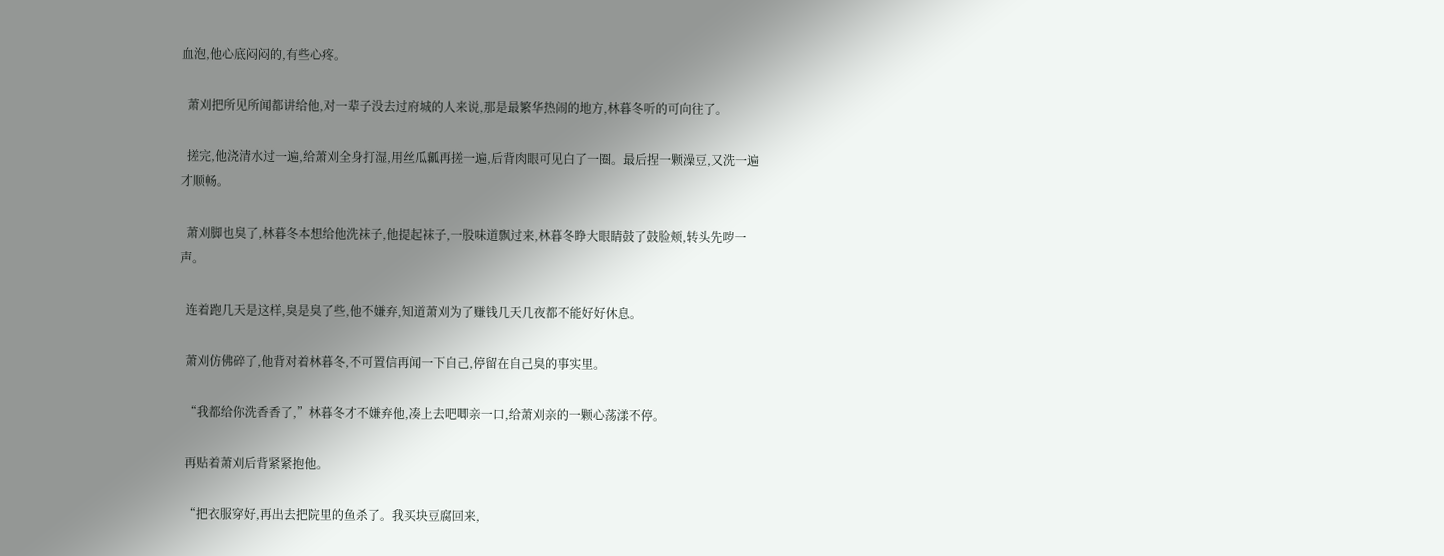血泡,他心底闷闷的,有些心疼。

  萧刈把所见所闻都讲给他,对一辈子没去过府城的人来说,那是最繁华热闹的地方,林暮冬听的可向往了。

  搓完,他浇清水过一遍,给萧刈全身打湿,用丝瓜瓤再搓一遍,后背肉眼可见白了一圈。最后捏一颗澡豆,又洗一遍才顺畅。

  萧刈脚也臭了,林暮冬本想给他洗袜子,他提起袜子,一股味道飘过来,林暮冬睁大眼睛鼓了鼓脸颊,转头先哕一声。

  连着跑几天是这样,臭是臭了些,他不嫌弃,知道萧刈为了赚钱几天几夜都不能好好休息。

  萧刈仿佛碎了,他背对着林暮冬,不可置信再闻一下自己,停留在自己臭的事实里。

  “我都给你洗香香了,”林暮冬才不嫌弃他,凑上去吧唧亲一口,给萧刈亲的一颗心荡漾不停。

  再贴着萧刈后背紧紧抱他。

  “把衣服穿好,再出去把院里的鱼杀了。我买块豆腐回来,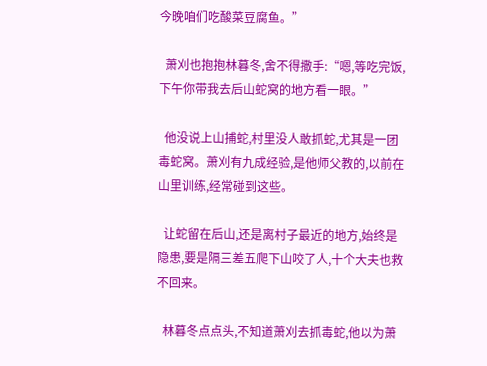今晚咱们吃酸菜豆腐鱼。”

  萧刈也抱抱林暮冬,舍不得撒手:“嗯,等吃完饭,下午你带我去后山蛇窝的地方看一眼。”

  他没说上山捕蛇,村里没人敢抓蛇,尤其是一团毒蛇窝。萧刈有九成经验,是他师父教的,以前在山里训练,经常碰到这些。

  让蛇留在后山,还是离村子最近的地方,始终是隐患,要是隔三差五爬下山咬了人,十个大夫也救不回来。

  林暮冬点点头,不知道萧刈去抓毒蛇,他以为萧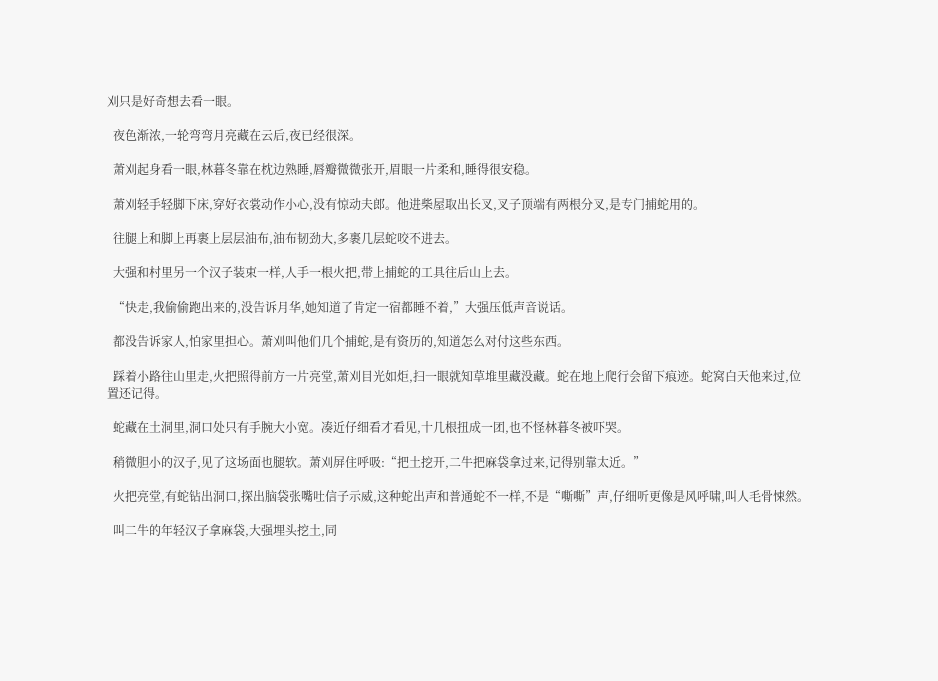刈只是好奇想去看一眼。

  夜色渐浓,一轮弯弯月亮藏在云后,夜已经很深。

  萧刈起身看一眼,林暮冬靠在枕边熟睡,唇瓣微微张开,眉眼一片柔和,睡得很安稳。

  萧刈轻手轻脚下床,穿好衣裳动作小心,没有惊动夫郎。他进柴屋取出长叉,叉子顶端有两根分叉,是专门捕蛇用的。

  往腿上和脚上再裹上层层油布,油布韧劲大,多裹几层蛇咬不进去。

  大强和村里另一个汉子装束一样,人手一根火把,带上捕蛇的工具往后山上去。

  “快走,我偷偷跑出来的,没告诉月华,她知道了肯定一宿都睡不着,”大强压低声音说话。

  都没告诉家人,怕家里担心。萧刈叫他们几个捕蛇,是有资历的,知道怎么对付这些东西。

  踩着小路往山里走,火把照得前方一片亮堂,萧刈目光如炬,扫一眼就知草堆里藏没藏。蛇在地上爬行会留下痕迹。蛇窝白天他来过,位置还记得。

  蛇藏在土洞里,洞口处只有手腕大小宽。凑近仔细看才看见,十几根扭成一团,也不怪林暮冬被吓哭。

  稍微胆小的汉子,见了这场面也腿软。萧刈屏住呼吸:“把土挖开,二牛把麻袋拿过来,记得别靠太近。”

  火把亮堂,有蛇钻出洞口,探出脑袋张嘴吐信子示威,这种蛇出声和普通蛇不一样,不是“嘶嘶”声,仔细听更像是风呼啸,叫人毛骨悚然。

  叫二牛的年轻汉子拿麻袋,大强埋头挖土,同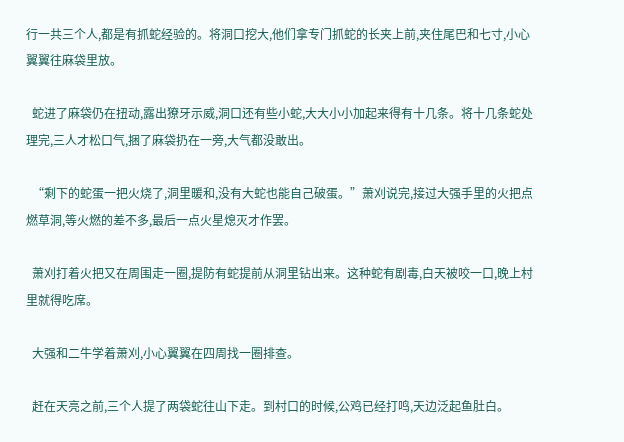行一共三个人,都是有抓蛇经验的。将洞口挖大,他们拿专门抓蛇的长夹上前,夹住尾巴和七寸,小心翼翼往麻袋里放。

  蛇进了麻袋仍在扭动,露出獠牙示威,洞口还有些小蛇,大大小小加起来得有十几条。将十几条蛇处理完,三人才松口气,捆了麻袋扔在一旁,大气都没敢出。

  “剩下的蛇蛋一把火烧了,洞里暖和,没有大蛇也能自己破蛋。”萧刈说完,接过大强手里的火把点燃草洞,等火燃的差不多,最后一点火星熄灭才作罢。

  萧刈打着火把又在周围走一圈,提防有蛇提前从洞里钻出来。这种蛇有剧毒,白天被咬一口,晚上村里就得吃席。

  大强和二牛学着萧刈,小心翼翼在四周找一圈排查。

  赶在天亮之前,三个人提了两袋蛇往山下走。到村口的时候,公鸡已经打鸣,天边泛起鱼肚白。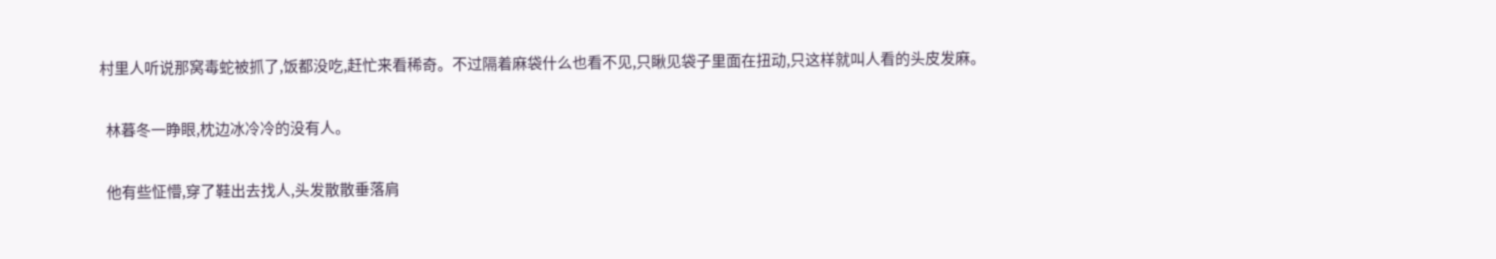村里人听说那窝毒蛇被抓了,饭都没吃,赶忙来看稀奇。不过隔着麻袋什么也看不见,只瞅见袋子里面在扭动,只这样就叫人看的头皮发麻。

  林暮冬一睁眼,枕边冰冷冷的没有人。

  他有些怔懵,穿了鞋出去找人,头发散散垂落肩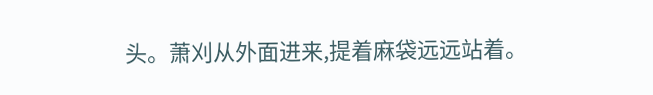头。萧刈从外面进来,提着麻袋远远站着。